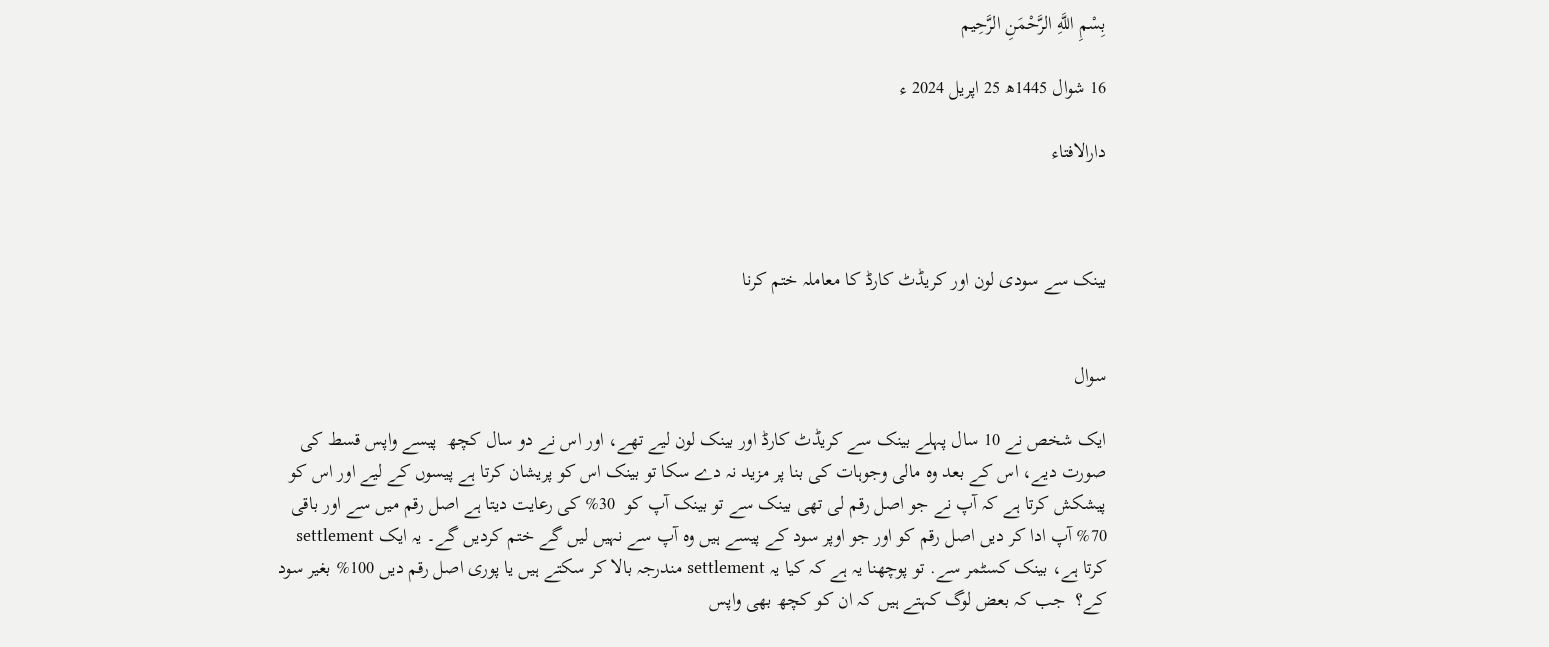بِسْمِ اللَّهِ الرَّحْمَنِ الرَّحِيم

16 شوال 1445ھ 25 اپریل 2024 ء

دارالافتاء



بینک سے سودی لون اور کریڈٹ کارڈ کا معاملہ ختم کرنا


سوال

ایک شخص نے 10 سال پہلے بینک سے کریڈٹ کارڈ اور بینک لون لیے تھے، اور اس نے دو سال کچھ  پیسے واپس قسط کی صورت دیے، اس کے بعد وہ مالی وجوہات کی بنا پر مزید نہ دے سکا تو بینک اس کو پریشان کرتا ہے پیسوں کے لیے اور اس کو پیشکش کرتا ہے کہ آپ نے جو اصل رقم لی تھی بینک سے تو بینک آپ کو  30% کی رعایت دیتا ہے اصل رقم میں سے اور باقی 70% آپ ادا کر دیں اصل رقم کو اور جو اوپر سود کے پیسے ہیں وہ آپ سے نہیں لیں گے ختم کردیں گے۔ یہ ایک settlement کرتا ہے، بینک کسٹمر سے. تو پوچھنا یہ ہے کہ کیا یہ settlement مندرجہ بالا کر سکتے ہیں یا پوری اصل رقم دیں 100% بغیر سود کے؟  جب کہ بعض لوگ کہتے ہیں کہ ان کو کچھ بھی واپس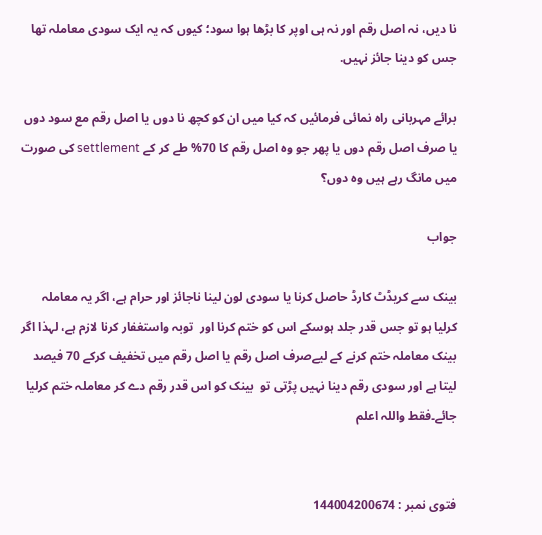نا دیں، نہ اصل رقم اور نہ ہی اوپر کا بڑھا ہوا سود؛ کیوں کہ یہ ایک سودی معاملہ تھا جس کو دینا جائز نہیں.

برائے مہربانی راہ نمائی فرمائیں کہ کیا میں ان کو کچھ نا دوں یا اصل رقم مع سود دوں یا صرف اصل رقم دوں یا پھر جو وہ اصل رقم کا 70% طے کر کے settlement کی صورت میں مانگ رہے ہیں وہ دوں؟

جواب

بینک سے کریڈٹ کارڈ حاصل کرنا یا سودی لون لینا ناجائز اور حرام ہے، اگر یہ معاملہ کرلیا ہو تو جس قدر جلد ہوسکے اس کو ختم کرنا اور  توبہ واستغفار کرنا لازم ہے، لہذا اگر بینک معاملہ ختم کرنے کے لیےصرف اصل رقم یا اصل رقم میں تخفیف کرکے 70 فیصد لیتا ہے اور سودی رقم دینا نہیں پڑتی تو  بینک کو اس قدر رقم دے کر معاملہ ختم کرلیا جائے۔فقط واللہ اعلم


فتوی نمبر : 144004200674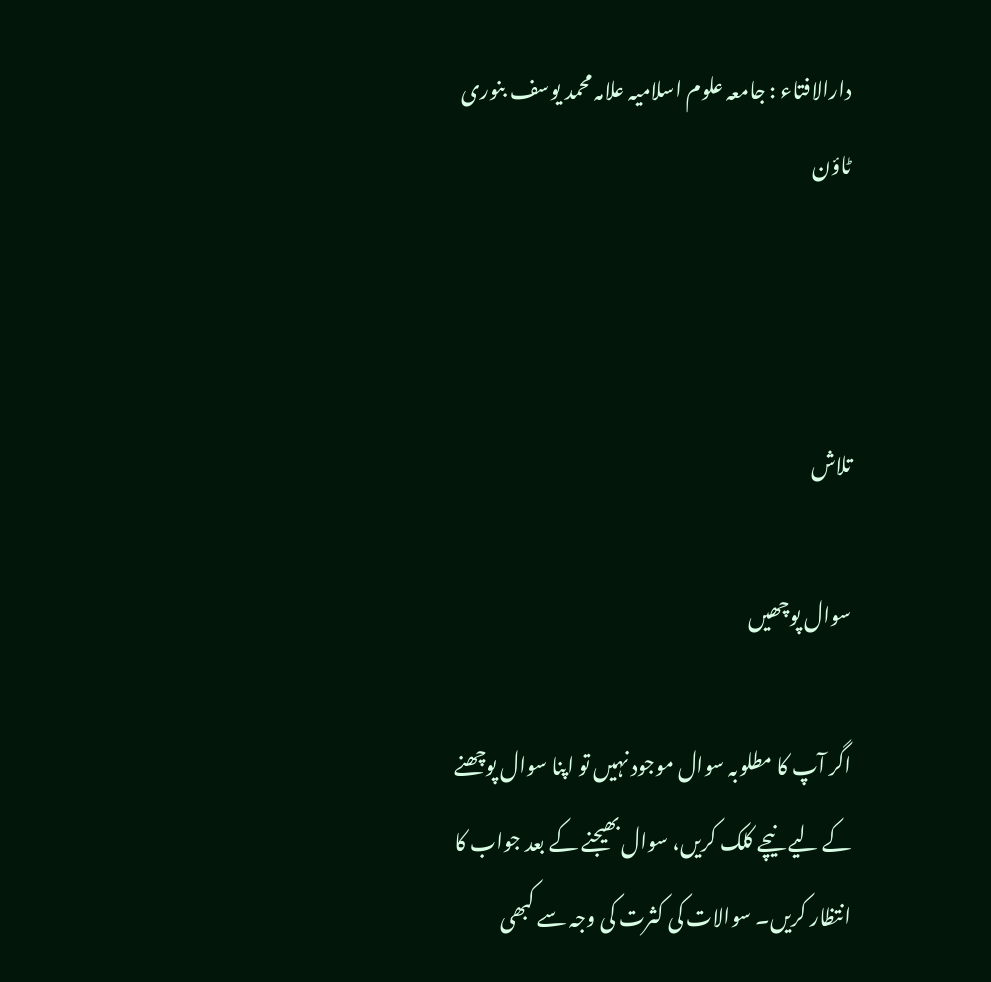دارالافتاء : جامعہ علوم اسلامیہ علامہ محمد یوسف بنوری ٹاؤن



تلاش

سوال پوچھیں

اگر آپ کا مطلوبہ سوال موجود نہیں تو اپنا سوال پوچھنے کے لیے نیچے کلک کریں، سوال بھیجنے کے بعد جواب کا انتظار کریں۔ سوالات کی کثرت کی وجہ سے کبھی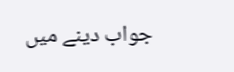جواب دینے میں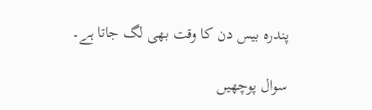پندرہ بیس دن کا وقت بھی لگ جاتا ہے۔

سوال پوچھیں